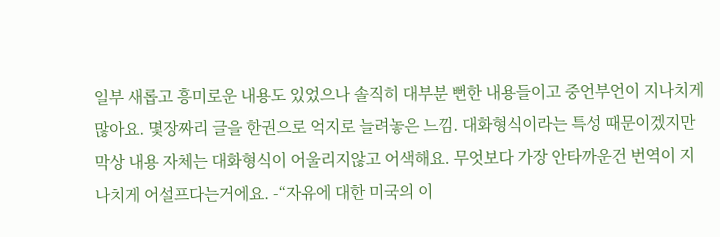일부 새롭고 흥미로운 내용도 있었으나 솔직히 대부분 뻔한 내용들이고 중언부언이 지나치게 많아요. 몇장짜리 글을 한권으로 억지로 늘려놓은 느낌. 대화형식이라는 특성 때문이겠지만 막상 내용 자체는 대화형식이 어울리지않고 어색해요. 무엇보다 가장 안타까운건 번역이 지나치게 어설프다는거에요. -“자유에 대한 미국의 이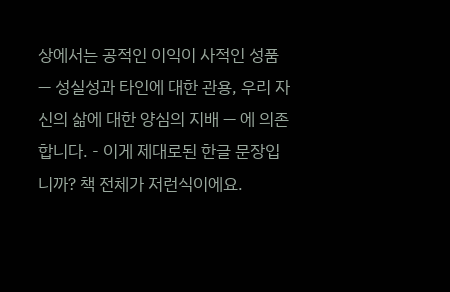상에서는 공적인 이익이 사적인 성품 — 성실성과 타인에 대한 관용, 우리 자신의 삶에 대한 양심의 지배 — 에 의존합니다. - 이게 제대로된 한글 문장입니까? 책 전체가 저런식이에요.